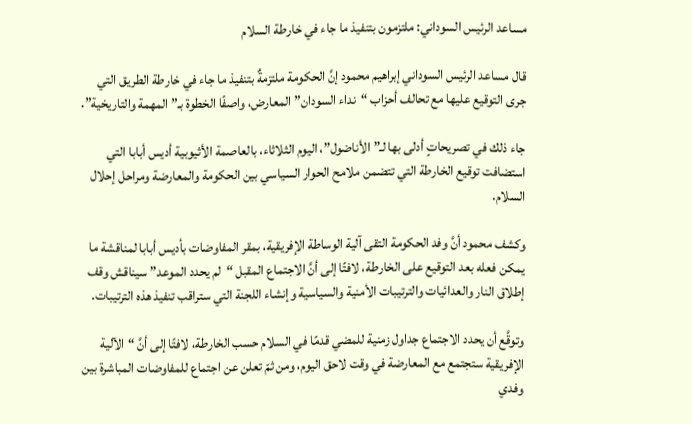مساعد الرئيس السوداني: ملتزمون بتنفيذ ما جاء في خارطة السلام

قال مساعد الرئيس السوداني إبراهيم محمود إنَّ الحكومة ملتزمةٌ بتنفيذ ما جاء في خارطة الطريق التي جرى التوقيع عليها مع تحالف أحزاب “نداء السودان” المعارض، واصفًا الخطوة بـ”المهمة والتاريخية”.

جاء ذلك في تصريحاتٍ أدلى بها لـ”الأناضول”، اليوم الثلاثاء، بالعاصمة الأثيوبية أديس أبابا التي استضافت توقيع الخارطة التي تتضمن ملامح الحوار السياسي بين الحكومة والمعارضة ومراحل إحلال السلام.

وكشف محمود أنَّ وفد الحكومة التقى آلية الوساطة الإفريقية، بمقر المفاوضات بأديس أبابا لمناقشة ما يمكن فعله بعد التوقيع على الخارطة، لافتًا إلى أنَّ الاجتماع المقبل “لم يحدد الموعد” سيناقش وقف إطلاق النار والعدائيات والترتيبات الأمنية والسياسية وإنشاء اللجنة التي ستراقب تنفيذ هذه الترتيبات.

وتوقَّع أن يحدد الاجتماع جداول زمنية للمضي قدمًا في السلام حسب الخارطة، لافتًا إلى أنَّ “الآلية الإفريقية ستجتمع مع المعارضة في وقت لاحق اليوم، ومن ثمّ تعلن عن اجتماع للمفاوضات المباشرة بين وفدي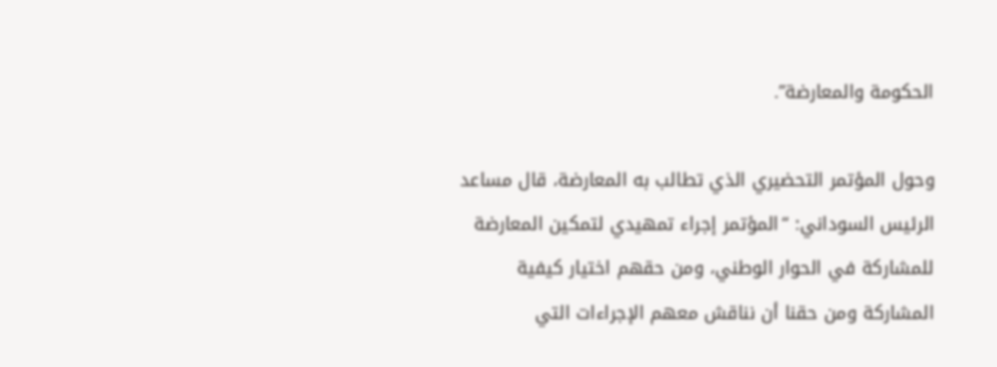الحكومة والمعارضة”.

وحول المؤتمر التحضيري الذي تطالب به المعارضة، قال مساعد الرئيس السوداني: “المؤتمر إجراء تمهيدي لتمكين المعارضة للمشاركة في الحوار الوطني، ومن حقهم اختيار كيفية المشاركة ومن حقنا أن نناقش معهم الإجراءات التي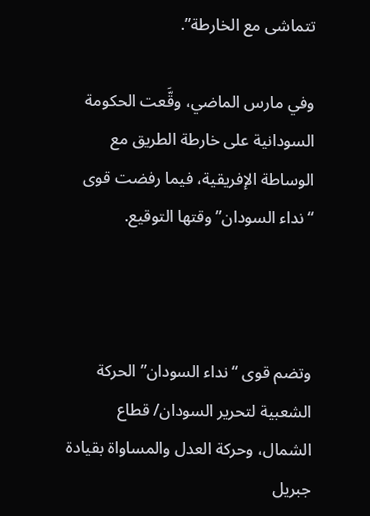تتماشى مع الخارطة”.

وفي مارس الماضي، وقَّعت الحكومة السودانية على خارطة الطريق مع الوساطة الإفريقية، فيما رفضت قوى “نداء السودان” وقتها التوقيع.



وتضم قوى “نداء السودان” الحركة الشعبية لتحرير السودان/ قطاع الشمال، وحركة العدل والمساواة بقيادة جبريل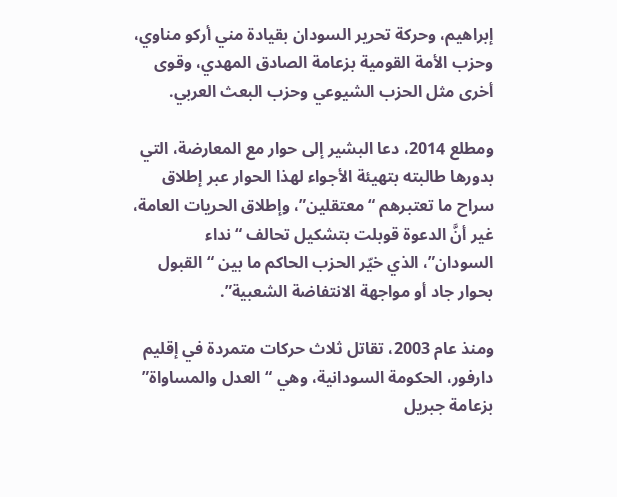إبراهيم، وحركة تحرير السودان بقيادة مني أركو مناوي، وحزب الأمة القومية بزعامة الصادق المهدي، وقوى أخرى مثل الحزب الشيوعي وحزب البعث العربي.

ومطلع 2014، دعا البشير إلى حوار مع المعارضة، التي بدورها طالبته بتهيئة الأجواء لهذا الحوار عبر إطلاق سراح ما تعتبرهم “معتقلين”، وإطلاق الحريات العامة، غير أنَّ الدعوة قوبلت بتشكيل تحالف “نداء السودان”، الذي خيّر الحزب الحاكم ما بين “القبول بحوار جاد أو مواجهة الانتفاضة الشعبية”.

ومنذ عام 2003، تقاتل ثلاث حركات متمردة في إقليم دارفور، الحكومة السودانية، وهي “العدل والمساواة” بزعامة جبريل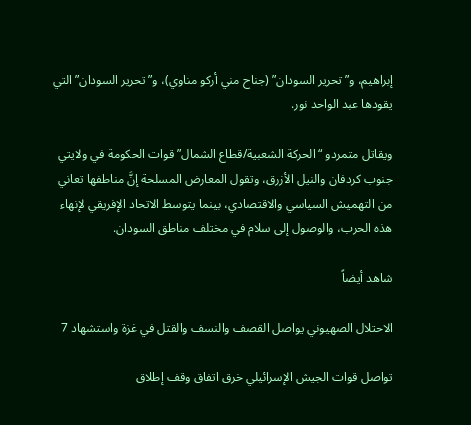إبراهيم، و”تحرير السودان” (جناح مني أركو مناوي)، و”تحرير السودان” التي يقودها عبد الواحد نور.

ويقاتل متمردو “الحركة الشعبية/قطاع الشمال” قوات الحكومة في ولايتي جنوب كردفان والنيل الأزرق، وتقول المعارض المسلحة إنَّ مناطفها تعاني من التهميش السياسي والاقتصادي، بينما يتوسط الاتحاد الإفريقي لإنهاء هذه الحرب، والوصول إلى سلام في مختلف مناطق السودان.

شاهد أيضاً

الاحتلال الصهيوني يواصل القصف والنسف والقتل في غزة واستشهاد 7

تواصل قوات الجيش الإسرائيلي خرق اتفاق وقف إطلاق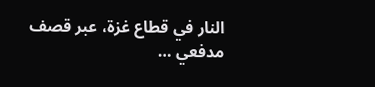النار في قطاع غزة، عبر قصف مدفعي …